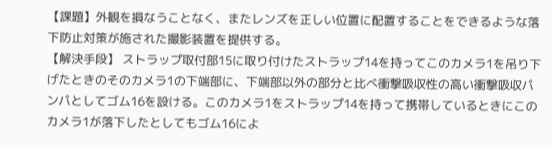【課題】外観を損なうことなく、またレンズを正しい位置に配置することをできるような落下防止対策が施された撮影装置を提供する。
【解決手段】 ストラップ取付部15に取り付けたストラップ14を持ってこのカメラ1を吊り下げたときのそのカメラ1の下端部に、下端部以外の部分と比べ衝撃吸収性の高い衝撃吸収パンパとしてゴム16を設ける。このカメラ1をストラップ14を持って携帯しているときにこのカメラ1が落下したとしてもゴム16によ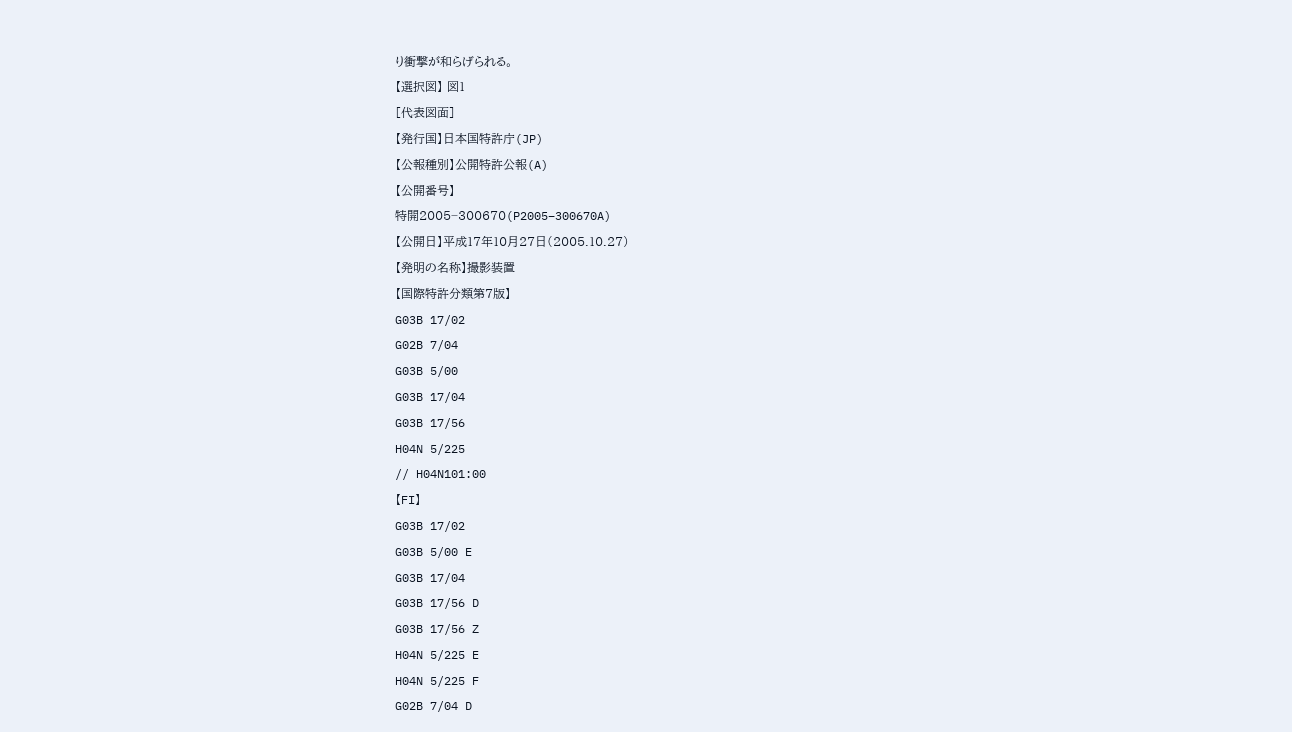り衝撃が和らげられる。
【選択図】 図1
[代表図面]
【発行国】日本国特許庁(JP)
【公報種別】公開特許公報(A)
【公開番号】
特開2005−300670(P2005−300670A)
【公開日】平成17年10月27日(2005.10.27)
【発明の名称】撮影装置
【国際特許分類第7版】
G03B 17/02
G02B 7/04
G03B 5/00
G03B 17/04
G03B 17/56
H04N 5/225
// H04N101:00
【FI】
G03B 17/02
G03B 5/00 E
G03B 17/04
G03B 17/56 D
G03B 17/56 Z
H04N 5/225 E
H04N 5/225 F
G02B 7/04 D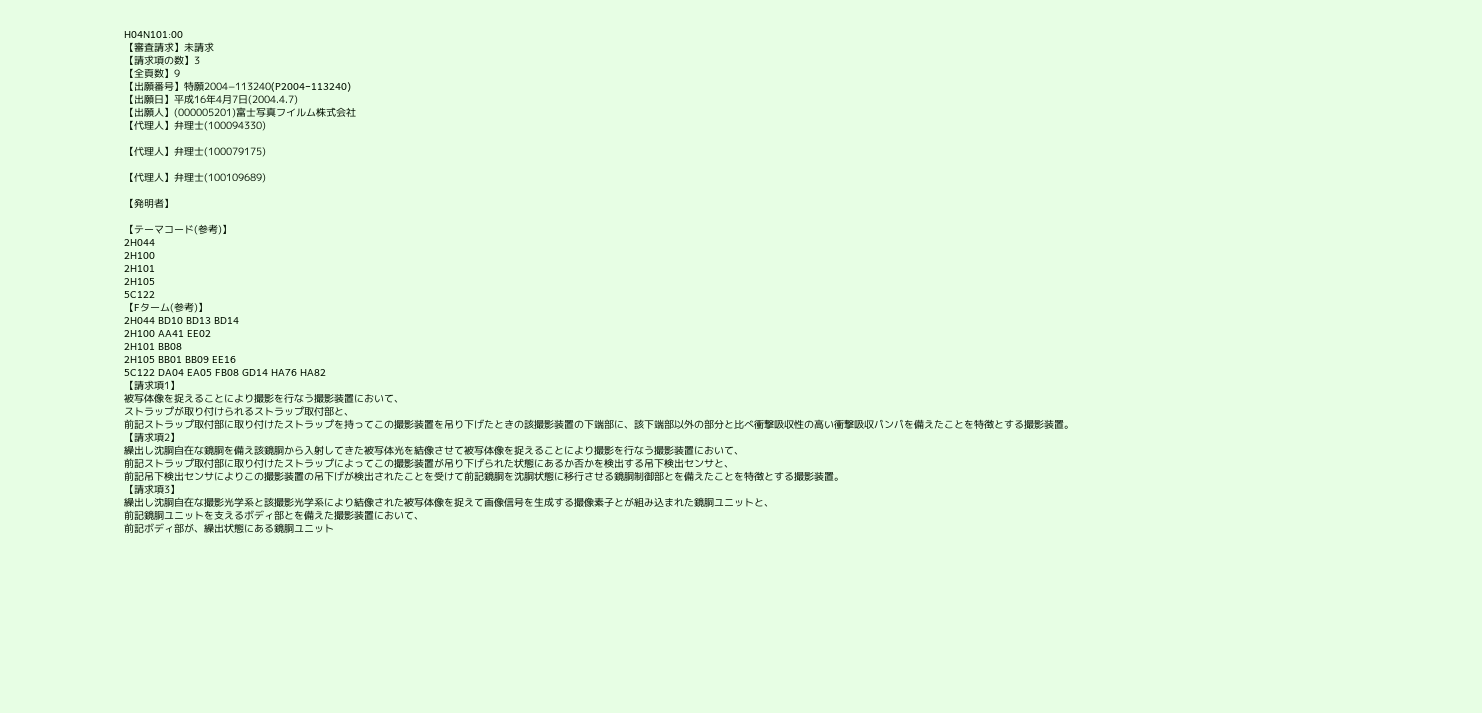H04N101:00
【審査請求】未請求
【請求項の数】3
【全頁数】9
【出願番号】特願2004−113240(P2004−113240)
【出願日】平成16年4月7日(2004.4.7)
【出願人】(000005201)富士写真フイルム株式会社
【代理人】弁理士(100094330)

【代理人】弁理士(100079175)

【代理人】弁理士(100109689)

【発明者】

【テーマコード(参考)】
2H044
2H100
2H101
2H105
5C122
【Fターム(参考)】
2H044 BD10 BD13 BD14
2H100 AA41 EE02
2H101 BB08
2H105 BB01 BB09 EE16
5C122 DA04 EA05 FB08 GD14 HA76 HA82
【請求項1】
被写体像を捉えることにより撮影を行なう撮影装置において、
ストラップが取り付けられるストラップ取付部と、
前記ストラップ取付部に取り付けたストラップを持ってこの撮影装置を吊り下げたときの該撮影装置の下端部に、該下端部以外の部分と比べ衝撃吸収性の高い衝撃吸収パンパを備えたことを特徴とする撮影装置。
【請求項2】
繰出し沈胴自在な鏡胴を備え該鏡胴から入射してきた被写体光を結像させて被写体像を捉えることにより撮影を行なう撮影装置において、
前記ストラップ取付部に取り付けたストラップによってこの撮影装置が吊り下げられた状態にあるか否かを検出する吊下検出センサと、
前記吊下検出センサによりこの撮影装置の吊下げが検出されたことを受けて前記鏡胴を沈胴状態に移行させる鏡胴制御部とを備えたことを特徴とする撮影装置。
【請求項3】
繰出し沈胴自在な撮影光学系と該撮影光学系により結像された被写体像を捉えて画像信号を生成する撮像素子とが組み込まれた鏡胴ユニットと、
前記鏡胴ユニットを支えるボディ部とを備えた撮影装置において、
前記ボディ部が、繰出状態にある鏡胴ユニット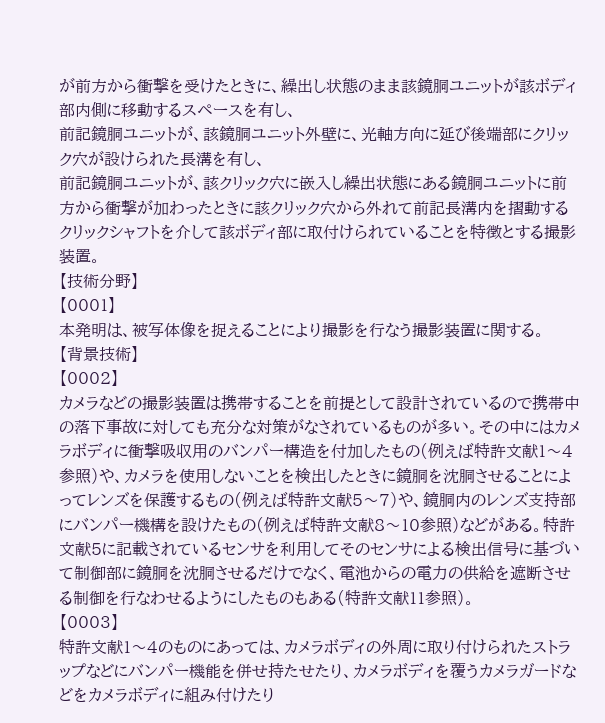が前方から衝撃を受けたときに、繰出し状態のまま該鏡胴ユニットが該ボディ部内側に移動するスペースを有し、
前記鏡胴ユニットが、該鏡胴ユニット外壁に、光軸方向に延び後端部にクリック穴が設けられた長溝を有し、
前記鏡胴ユニットが、該クリック穴に嵌入し繰出状態にある鏡胴ユニットに前方から衝撃が加わったときに該クリック穴から外れて前記長溝内を摺動するクリックシャフトを介して該ボディ部に取付けられていることを特徴とする撮影装置。
【技術分野】
【0001】
本発明は、被写体像を捉えることにより撮影を行なう撮影装置に関する。
【背景技術】
【0002】
カメラなどの撮影装置は携帯することを前提として設計されているので携帯中の落下事故に対しても充分な対策がなされているものが多い。その中にはカメラボディに衝撃吸収用のバンパー構造を付加したもの(例えば特許文献1〜4参照)や、カメラを使用しないことを検出したときに鏡胴を沈胴させることによってレンズを保護するもの(例えば特許文献5〜7)や、鏡胴内のレンズ支持部にバンパー機構を設けたもの(例えば特許文献8〜10参照)などがある。特許文献5に記載されているセンサを利用してそのセンサによる検出信号に基づいて制御部に鏡胴を沈胴させるだけでなく、電池からの電力の供給を遮断させる制御を行なわせるようにしたものもある(特許文献11参照)。
【0003】
特許文献1〜4のものにあっては、カメラボディの外周に取り付けられたストラップなどにバンパー機能を併せ持たせたり、カメラボディを覆うカメラガードなどをカメラボディに組み付けたり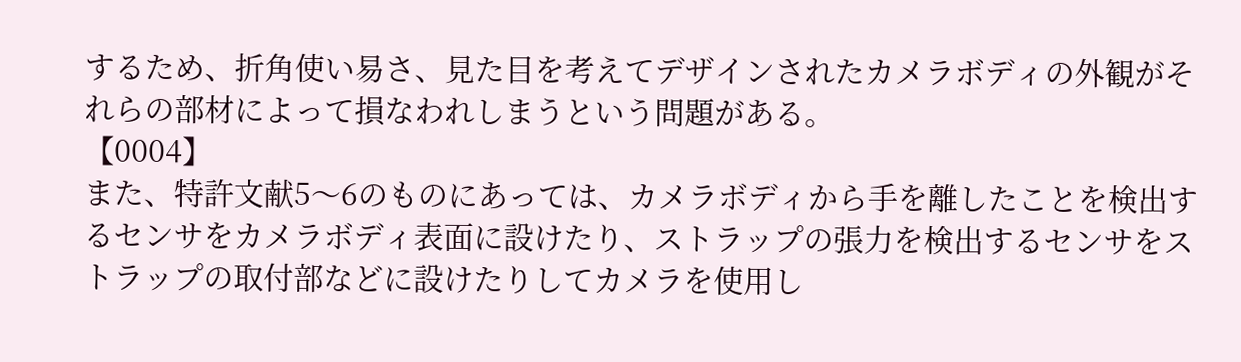するため、折角使い易さ、見た目を考えてデザインされたカメラボディの外観がそれらの部材によって損なわれしまうという問題がある。
【0004】
また、特許文献5〜6のものにあっては、カメラボディから手を離したことを検出するセンサをカメラボディ表面に設けたり、ストラップの張力を検出するセンサをストラップの取付部などに設けたりしてカメラを使用し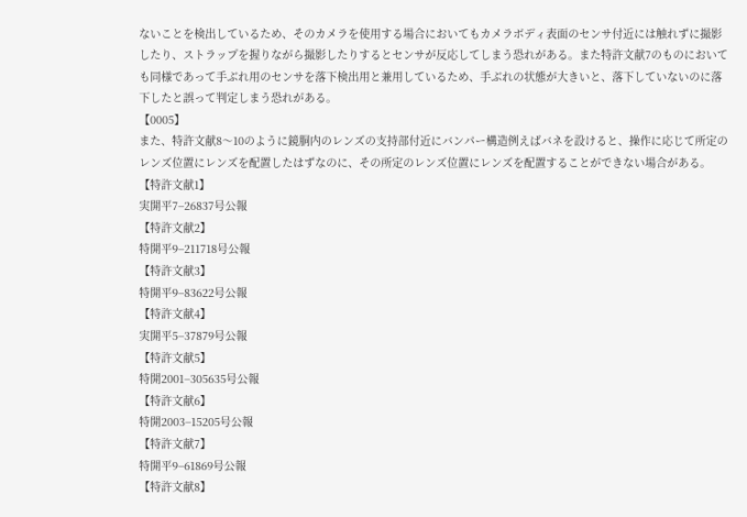ないことを検出しているため、そのカメラを使用する場合においてもカメラボディ表面のセンサ付近には触れずに撮影したり、ストラップを握りながら撮影したりするとセンサが反応してしまう恐れがある。また特許文献7のものにおいても同様であって手ぶれ用のセンサを落下検出用と兼用しているため、手ぶれの状態が大きいと、落下していないのに落下したと誤って判定しまう恐れがある。
【0005】
また、特許文献8〜10のように鏡胴内のレンズの支持部付近にバンパー構造例えばバネを設けると、操作に応じて所定のレンズ位置にレンズを配置したはずなのに、その所定のレンズ位置にレンズを配置することができない場合がある。
【特許文献1】
実開平7−26837号公報
【特許文献2】
特開平9−211718号公報
【特許文献3】
特開平9−83622号公報
【特許文献4】
実開平5−37879号公報
【特許文献5】
特開2001−305635号公報
【特許文献6】
特開2003−15205号公報
【特許文献7】
特開平9−61869号公報
【特許文献8】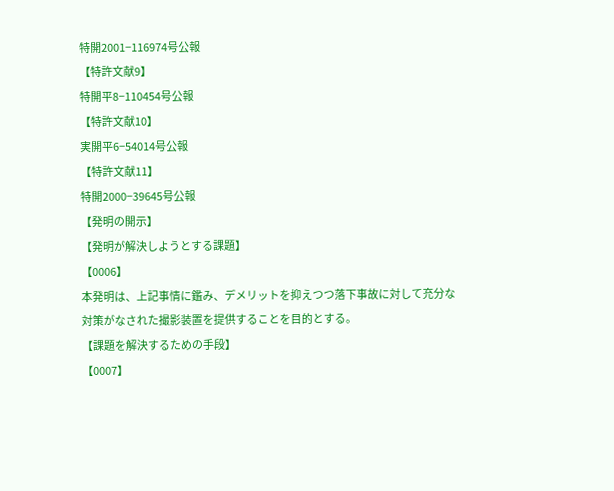特開2001−116974号公報
【特許文献9】
特開平8−110454号公報
【特許文献10】
実開平6−54014号公報
【特許文献11】
特開2000−39645号公報
【発明の開示】
【発明が解決しようとする課題】
【0006】
本発明は、上記事情に鑑み、デメリットを抑えつつ落下事故に対して充分な対策がなされた撮影装置を提供することを目的とする。
【課題を解決するための手段】
【0007】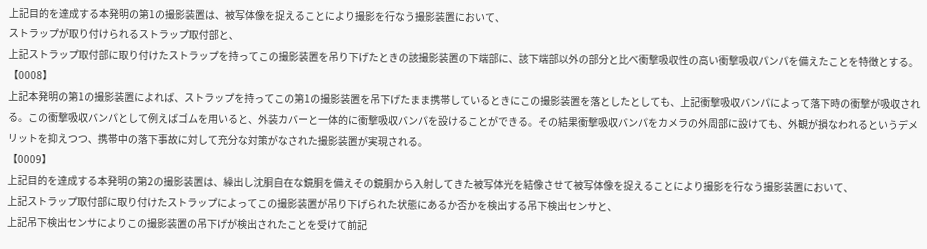上記目的を達成する本発明の第1の撮影装置は、被写体像を捉えることにより撮影を行なう撮影装置において、
ストラップが取り付けられるストラップ取付部と、
上記ストラップ取付部に取り付けたストラップを持ってこの撮影装置を吊り下げたときの該撮影装置の下端部に、該下端部以外の部分と比べ衝撃吸収性の高い衝撃吸収パンパを備えたことを特徴とする。
【0008】
上記本発明の第1の撮影装置によれば、ストラップを持ってこの第1の撮影装置を吊下げたまま携帯しているときにこの撮影装置を落としたとしても、上記衝撃吸収バンパによって落下時の衝撃が吸収される。この衝撃吸収バンパとして例えばゴムを用いると、外装カバーと一体的に衝撃吸収バンパを設けることができる。その結果衝撃吸収バンパをカメラの外周部に設けても、外観が損なわれるというデメリットを抑えつつ、携帯中の落下事故に対して充分な対策がなされた撮影装置が実現される。
【0009】
上記目的を達成する本発明の第2の撮影装置は、繰出し沈胴自在な鏡胴を備えその鏡胴から入射してきた被写体光を結像させて被写体像を捉えることにより撮影を行なう撮影装置において、
上記ストラップ取付部に取り付けたストラップによってこの撮影装置が吊り下げられた状態にあるか否かを検出する吊下検出センサと、
上記吊下検出センサによりこの撮影装置の吊下げが検出されたことを受けて前記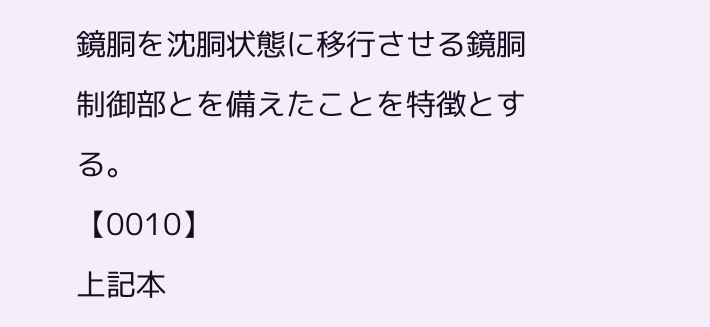鏡胴を沈胴状態に移行させる鏡胴制御部とを備えたことを特徴とする。
【0010】
上記本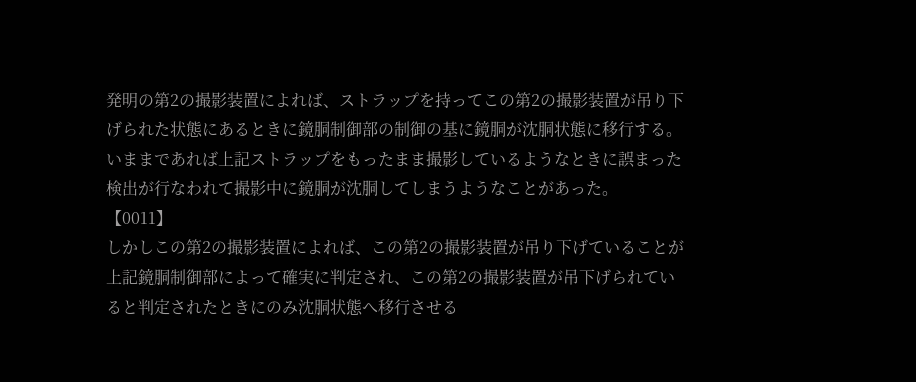発明の第2の撮影装置によれば、ストラップを持ってこの第2の撮影装置が吊り下げられた状態にあるときに鏡胴制御部の制御の基に鏡胴が沈胴状態に移行する。いままであれば上記ストラップをもったまま撮影しているようなときに誤まった検出が行なわれて撮影中に鏡胴が沈胴してしまうようなことがあった。
【0011】
しかしこの第2の撮影装置によれば、この第2の撮影装置が吊り下げていることが上記鏡胴制御部によって確実に判定され、この第2の撮影装置が吊下げられていると判定されたときにのみ沈胴状態へ移行させる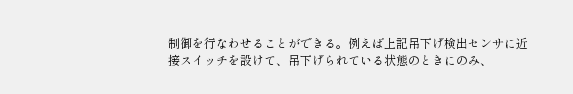制御を行なわせることができる。例えば上記吊下げ検出センサに近接スイッチを設けて、吊下げられている状態のときにのみ、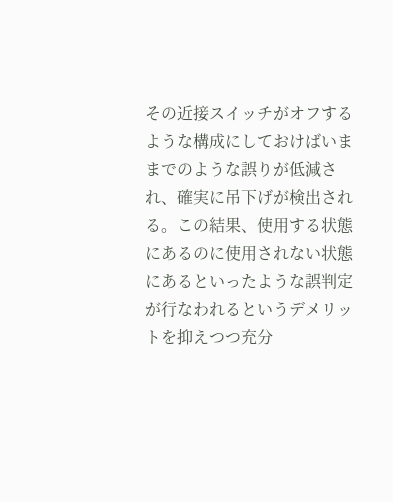その近接スイッチがオフするような構成にしておけばいままでのような誤りが低減され、確実に吊下げが検出される。この結果、使用する状態にあるのに使用されない状態にあるといったような誤判定が行なわれるというデメリットを抑えつつ充分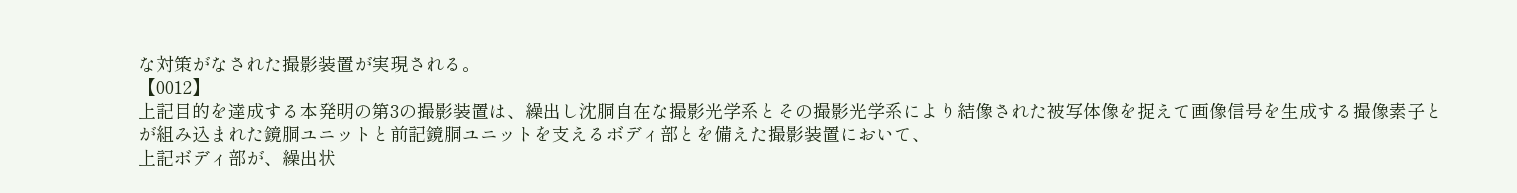な対策がなされた撮影装置が実現される。
【0012】
上記目的を達成する本発明の第3の撮影装置は、繰出し沈胴自在な撮影光学系とその撮影光学系により結像された被写体像を捉えて画像信号を生成する撮像素子とが組み込まれた鏡胴ユニットと前記鏡胴ユニットを支えるボディ部とを備えた撮影装置において、
上記ボディ部が、繰出状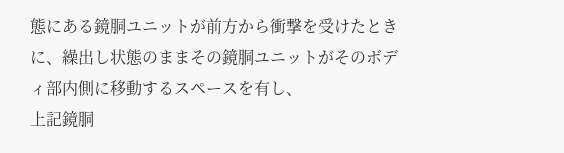態にある鏡胴ユニットが前方から衝撃を受けたときに、繰出し状態のままその鏡胴ユニットがそのボディ部内側に移動するスペースを有し、
上記鏡胴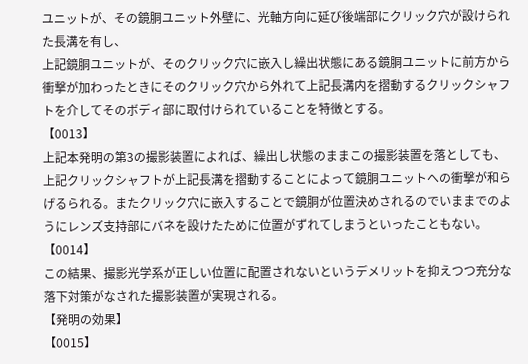ユニットが、その鏡胴ユニット外壁に、光軸方向に延び後端部にクリック穴が設けられた長溝を有し、
上記鏡胴ユニットが、そのクリック穴に嵌入し繰出状態にある鏡胴ユニットに前方から衝撃が加わったときにそのクリック穴から外れて上記長溝内を摺動するクリックシャフトを介してそのボディ部に取付けられていることを特徴とする。
【0013】
上記本発明の第3の撮影装置によれば、繰出し状態のままこの撮影装置を落としても、上記クリックシャフトが上記長溝を摺動することによって鏡胴ユニットへの衝撃が和らげるられる。またクリック穴に嵌入することで鏡胴が位置決めされるのでいままでのようにレンズ支持部にバネを設けたために位置がずれてしまうといったこともない。
【0014】
この結果、撮影光学系が正しい位置に配置されないというデメリットを抑えつつ充分な落下対策がなされた撮影装置が実現される。
【発明の効果】
【0015】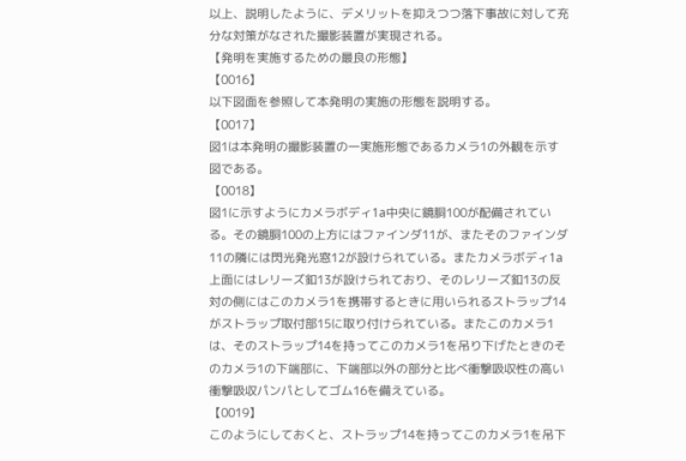以上、説明したように、デメリットを抑えつつ落下事故に対して充分な対策がなされた撮影装置が実現される。
【発明を実施するための最良の形態】
【0016】
以下図面を参照して本発明の実施の形態を説明する。
【0017】
図1は本発明の撮影装置の一実施形態であるカメラ1の外観を示す図である。
【0018】
図1に示すようにカメラボディ1a中央に鏡胴100が配備されている。その鏡胴100の上方にはファインダ11が、またそのファインダ11の隣には閃光発光窓12が設けられている。またカメラボディ1a上面にはレリーズ釦13が設けられており、そのレリーズ釦13の反対の側にはこのカメラ1を携帯するときに用いられるストラップ14がストラップ取付部15に取り付けられている。またこのカメラ1は、そのストラップ14を持ってこのカメラ1を吊り下げたときのそのカメラ1の下端部に、下端部以外の部分と比べ衝撃吸収性の高い衝撃吸収パンパとしてゴム16を備えている。
【0019】
このようにしておくと、ストラップ14を持ってこのカメラ1を吊下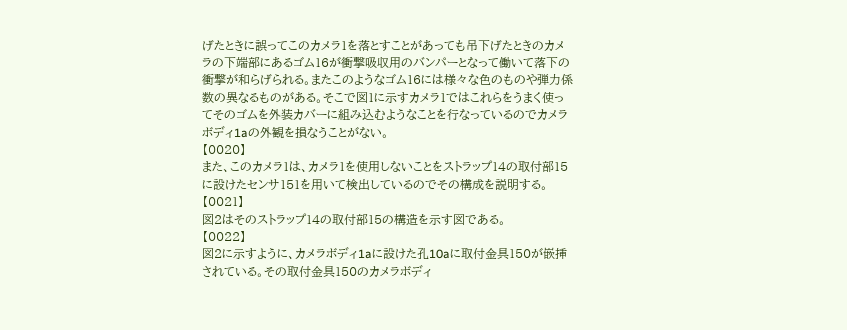げたときに誤ってこのカメラ1を落とすことがあっても吊下げたときのカメラの下端部にあるゴム16が衝撃吸収用のバンパーとなって働いて落下の衝撃が和らげられる。またこのようなゴム16には様々な色のものや弾力係数の異なるものがある。そこで図1に示すカメラ1ではこれらをうまく使ってそのゴムを外装カバーに組み込むようなことを行なっているのでカメラボディ1aの外観を損なうことがない。
【0020】
また、このカメラ1は、カメラ1を使用しないことをストラップ14の取付部15に設けたセンサ151を用いて検出しているのでその構成を説明する。
【0021】
図2はそのストラップ14の取付部15の構造を示す図である。
【0022】
図2に示すように、カメラボディ1aに設けた孔10aに取付金具150が嵌挿されている。その取付金具150のカメラボディ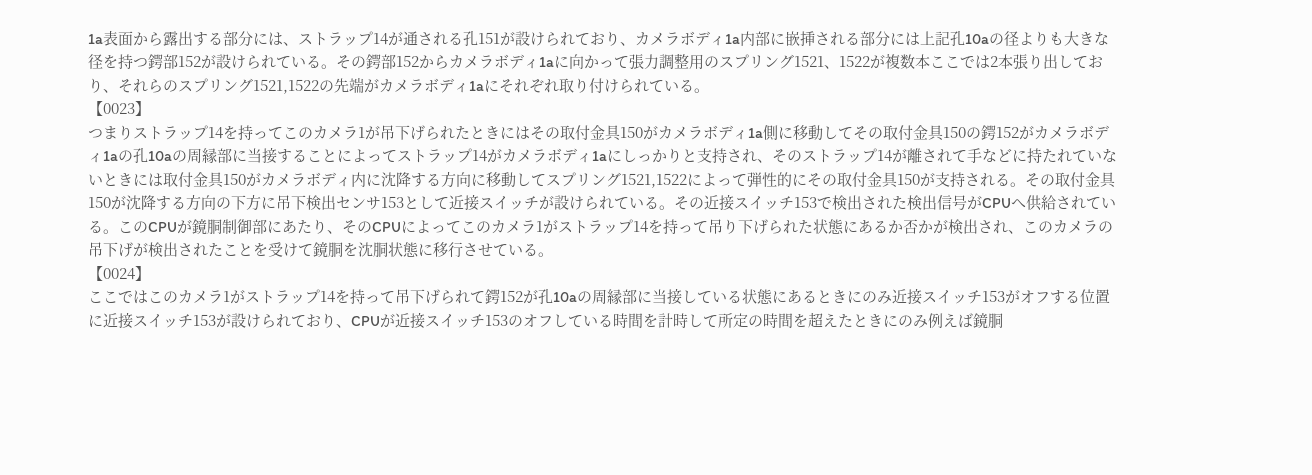1a表面から露出する部分には、ストラップ14が通される孔151が設けられており、カメラボディ1a内部に嵌挿される部分には上記孔10aの径よりも大きな径を持つ鍔部152が設けられている。その鍔部152からカメラボディ1aに向かって張力調整用のスプリング1521、1522が複数本ここでは2本張り出しており、それらのスプリング1521,1522の先端がカメラボディ1aにそれぞれ取り付けられている。
【0023】
つまりストラップ14を持ってこのカメラ1が吊下げられたときにはその取付金具150がカメラボディ1a側に移動してその取付金具150の鍔152がカメラボディ1aの孔10aの周縁部に当接することによってストラップ14がカメラボディ1aにしっかりと支持され、そのストラップ14が離されて手などに持たれていないときには取付金具150がカメラボディ内に沈降する方向に移動してスプリング1521,1522によって弾性的にその取付金具150が支持される。その取付金具150が沈降する方向の下方に吊下検出センサ153として近接スイッチが設けられている。その近接スイッチ153で検出された検出信号がCPUへ供給されている。このCPUが鏡胴制御部にあたり、そのCPUによってこのカメラ1がストラップ14を持って吊り下げられた状態にあるか否かが検出され、このカメラの吊下げが検出されたことを受けて鏡胴を沈胴状態に移行させている。
【0024】
ここではこのカメラ1がストラップ14を持って吊下げられて鍔152が孔10aの周縁部に当接している状態にあるときにのみ近接スイッチ153がオフする位置に近接スイッチ153が設けられており、CPUが近接スイッチ153のオフしている時間を計時して所定の時間を超えたときにのみ例えば鏡胴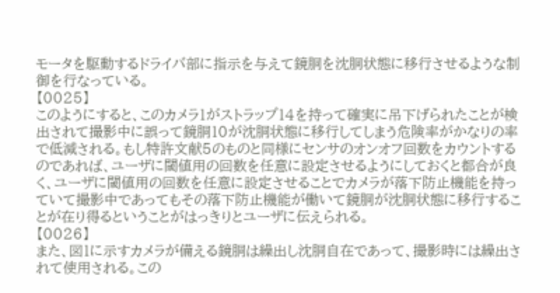モータを駆動するドライバ部に指示を与えて鏡胴を沈胴状態に移行させるような制御を行なっている。
【0025】
このようにすると、このカメラ1がストラップ14を持って確実に吊下げられたことが検出されて撮影中に誤って鏡胴10が沈胴状態に移行してしまう危険率がかなりの率で低減される。もし特許文献5のものと同様にセンサのオンオフ回数をカウントするのであれば、ユーザに閾値用の回数を任意に設定させるようにしておくと都合が良く、ユーザに閾値用の回数を任意に設定させることでカメラが落下防止機能を持っていて撮影中であってもその落下防止機能が働いて鏡胴が沈胴状態に移行することが在り得るということがはっきりとユーザに伝えられる。
【0026】
また、図1に示すカメラが備える鏡胴は繰出し沈胴自在であって、撮影時には繰出されて使用される。この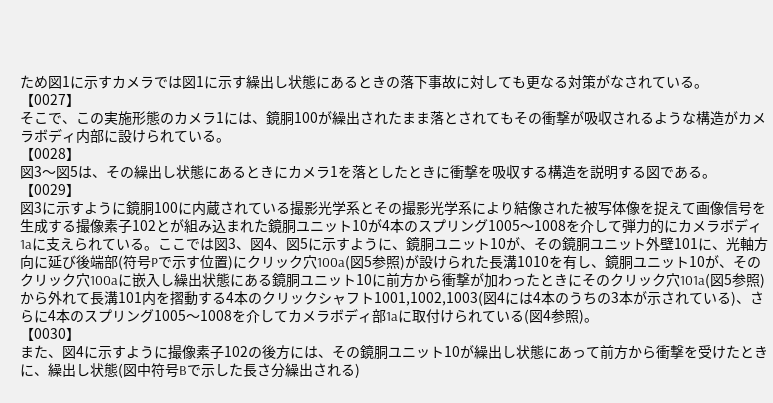ため図1に示すカメラでは図1に示す繰出し状態にあるときの落下事故に対しても更なる対策がなされている。
【0027】
そこで、この実施形態のカメラ1には、鏡胴100が繰出されたまま落とされてもその衝撃が吸収されるような構造がカメラボディ内部に設けられている。
【0028】
図3〜図5は、その繰出し状態にあるときにカメラ1を落としたときに衝撃を吸収する構造を説明する図である。
【0029】
図3に示すように鏡胴100に内蔵されている撮影光学系とその撮影光学系により結像された被写体像を捉えて画像信号を生成する撮像素子102とが組み込まれた鏡胴ユニット10が4本のスプリング1005〜1008を介して弾力的にカメラボディ1aに支えられている。ここでは図3、図4、図5に示すように、鏡胴ユニット10が、その鏡胴ユニット外壁101に、光軸方向に延び後端部(符号Pで示す位置)にクリック穴100a(図5参照)が設けられた長溝1010を有し、鏡胴ユニット10が、そのクリック穴100aに嵌入し繰出状態にある鏡胴ユニット10に前方から衝撃が加わったときにそのクリック穴101a(図5参照)から外れて長溝101内を摺動する4本のクリックシャフト1001,1002,1003(図4には4本のうちの3本が示されている)、さらに4本のスプリング1005〜1008を介してカメラボディ部1aに取付けられている(図4参照)。
【0030】
また、図4に示すように撮像素子102の後方には、その鏡胴ユニット10が繰出し状態にあって前方から衝撃を受けたときに、繰出し状態(図中符号Bで示した長さ分繰出される)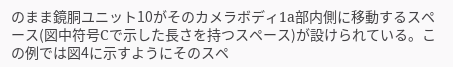のまま鏡胴ユニット10がそのカメラボディ1a部内側に移動するスペース(図中符号Cで示した長さを持つスペース)が設けられている。この例では図4に示すようにそのスペ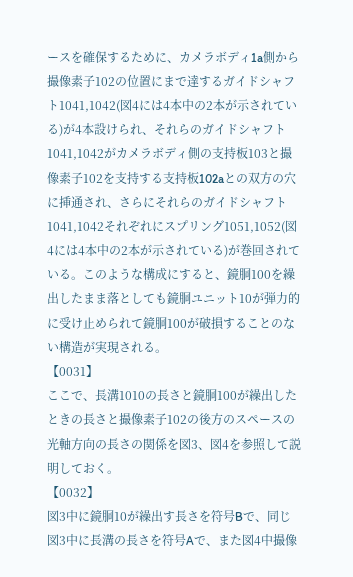ースを確保するために、カメラボディ1a側から撮像素子102の位置にまで達するガイドシャフト1041,1042(図4には4本中の2本が示されている)が4本設けられ、それらのガイドシャフト1041,1042がカメラボディ側の支持板103と撮像素子102を支持する支持板102aとの双方の穴に挿通され、さらにそれらのガイドシャフト1041,1042それぞれにスプリング1051,1052(図4には4本中の2本が示されている)が巻回されている。このような構成にすると、鏡胴100を繰出したまま落としても鏡胴ユニット10が弾力的に受け止められて鏡胴100が破損することのない構造が実現される。
【0031】
ここで、長溝1010の長さと鏡胴100が繰出したときの長さと撮像素子102の後方のスペースの光軸方向の長さの関係を図3、図4を参照して説明しておく。
【0032】
図3中に鏡胴10が繰出す長さを符号Bで、同じ図3中に長溝の長さを符号Aで、また図4中撮像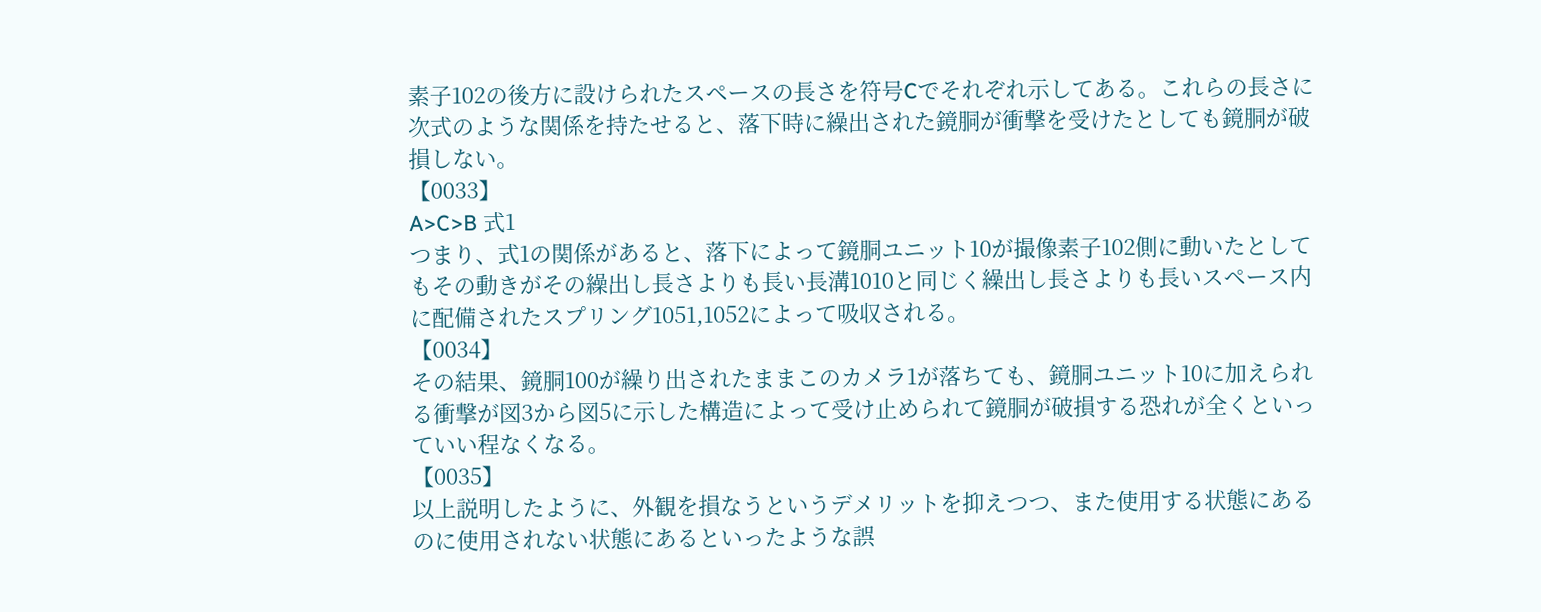素子102の後方に設けられたスペースの長さを符号Cでそれぞれ示してある。これらの長さに次式のような関係を持たせると、落下時に繰出された鏡胴が衝撃を受けたとしても鏡胴が破損しない。
【0033】
A>C>B 式1
つまり、式1の関係があると、落下によって鏡胴ユニット10が撮像素子102側に動いたとしてもその動きがその繰出し長さよりも長い長溝1010と同じく繰出し長さよりも長いスペース内に配備されたスプリング1051,1052によって吸収される。
【0034】
その結果、鏡胴100が繰り出されたままこのカメラ1が落ちても、鏡胴ユニット10に加えられる衝撃が図3から図5に示した構造によって受け止められて鏡胴が破損する恐れが全くといっていい程なくなる。
【0035】
以上説明したように、外観を損なうというデメリットを抑えつつ、また使用する状態にあるのに使用されない状態にあるといったような誤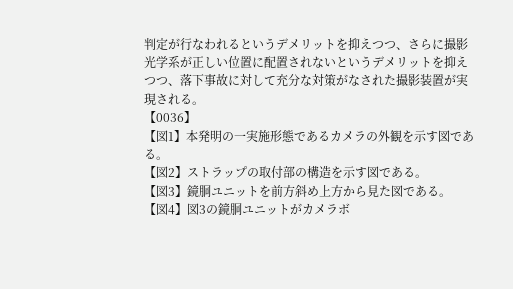判定が行なわれるというデメリットを抑えつつ、さらに撮影光学系が正しい位置に配置されないというデメリットを抑えつつ、落下事故に対して充分な対策がなされた撮影装置が実現される。
【0036】
【図1】本発明の一実施形態であるカメラの外観を示す図である。
【図2】ストラップの取付部の構造を示す図である。
【図3】鏡胴ユニットを前方斜め上方から見た図である。
【図4】図3の鏡胴ユニットがカメラボ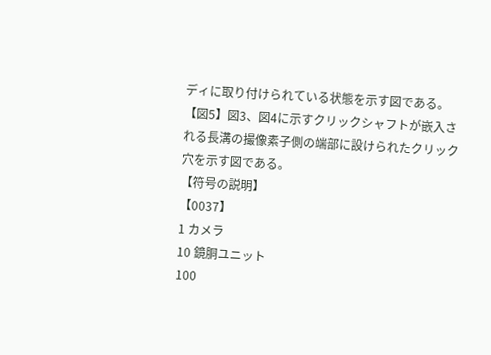ディに取り付けられている状態を示す図である。
【図5】図3、図4に示すクリックシャフトが嵌入される長溝の撮像素子側の端部に設けられたクリック穴を示す図である。
【符号の説明】
【0037】
1 カメラ
10 鏡胴ユニット
100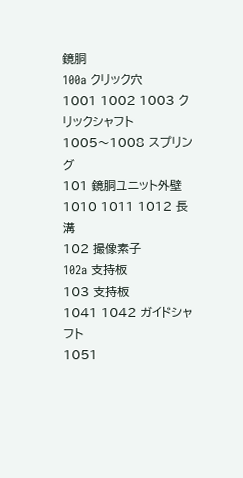鏡胴
100a クリック穴
1001 1002 1003 クリックシャフト
1005〜1008 スプリング
101 鏡胴ユニット外壁
1010 1011 1012 長溝
102 撮像素子
102a 支持板
103 支持板
1041 1042 ガイドシャフト
1051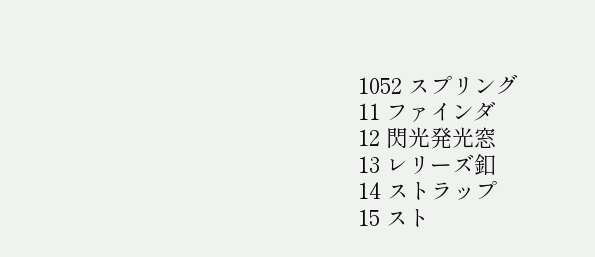1052 スプリング
11 ファインダ
12 閃光発光窓
13 レリーズ釦
14 ストラップ
15 スト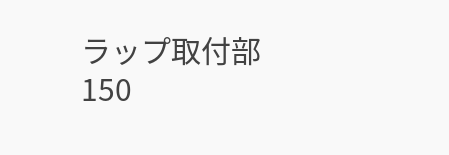ラップ取付部
150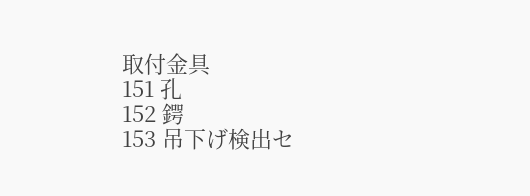取付金具
151 孔
152 鍔
153 吊下げ検出セ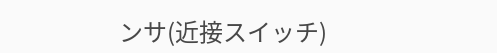ンサ(近接スイッチ)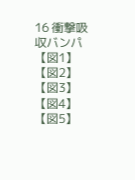16 衝撃吸収バンパ
【図1】
【図2】
【図3】
【図4】
【図5】